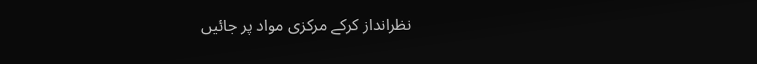نظرانداز کرکے مرکزی مواد پر جائیں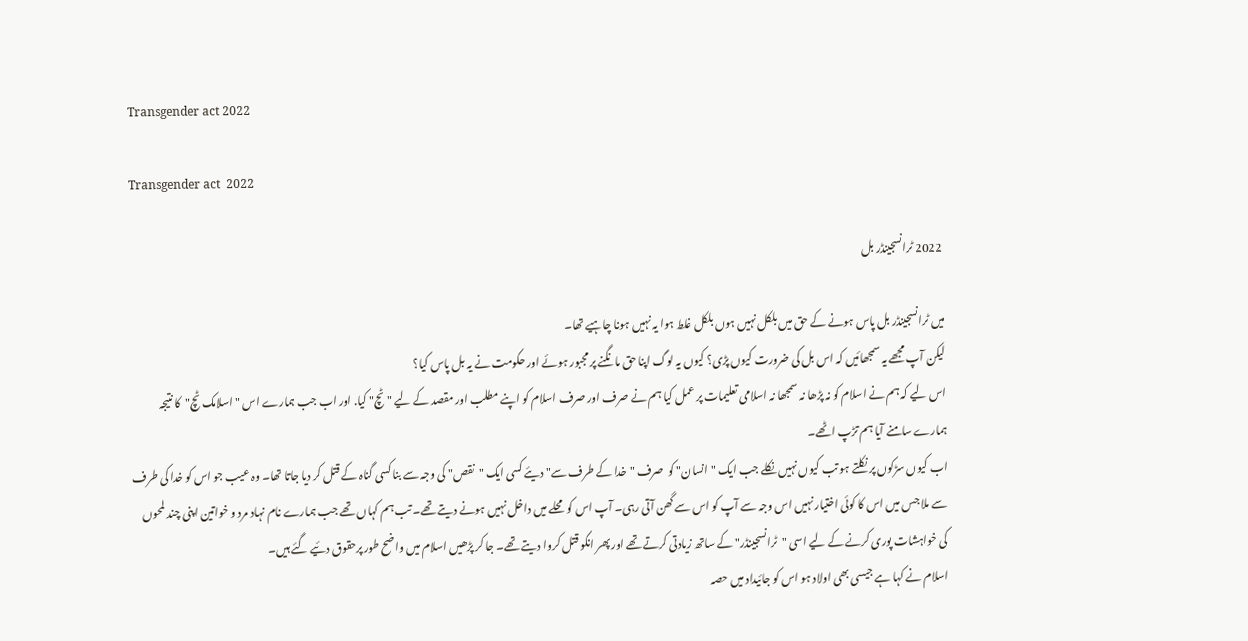Transgender act 2022

Transgender act  2022

 2022 ٹرانسجینڈر بل

میں ٹرانسجینڈر بل پاس ہونے کے حق میں بلکل نہیں ہوں بلکل غلط ہوا یہ نہیں ہونا چاہیے تھا۔
لیکن آپ مجھے یہ سمجھائیں کہ اس بل کی ضرورت کیوں پڑی؟ کیوں یہ لوگ اپنا حق مانگنے پر مجبور ہوئے اور حکومت نے یہ بل پاس کیا؟
اس لیے کہ ہم نے اسلام کو نہ پڑھا نہ سمجھا نہ اسلامی تعلیمات پر عمل کیا ہم نے صرف اور صرف اسلام کو اپنے مطلب اور مقصد کے لیے "ٹچ" کیا. اور اب جب ہمارے اس "اسلامک ٹچ"  کا نتیجہ ہمارے سامنے آیا ہم تڑپ اٹھے۔
اب کیوں سڑکوں پر نکلتے ہو تب کیوں نہیں نکلے جب ایک "انسان" کو  صرف "خدا کے طرف سے" دیئے کسی ایک "نقص" کی وجہ سے بنا کسی گناہ کے قتل کر دیا جاتا تھا۔ وہ عیب جو اس کو خدا کی طرف سے ملا جس میں اس کا کوئی اختیار نہیں اس وجہ سے آپ کو اس سے گھن آتی رہی۔ آپ اس کو محلے میں داخل نہیں ہونے دیتے تھے۔ تب ہم کہاں تھے جب ہمارے نام نہاد مرد و خواتین اپنی چند لمحوں کی خواہشات پوری کرنے کے لیے اسی "ٹرانسجینڈر" کے ساتھ زیادتی کرتے تھے اور پھر انکو قتل کروا دیتے تھے۔ جا کر پڑھیں اسلام میں واضح طور پرحقوق دئیے گئے ہیں۔
اسلام نے کہا ہے جیسی بھی اولاد ہو اس کو جائیداد میں حصہ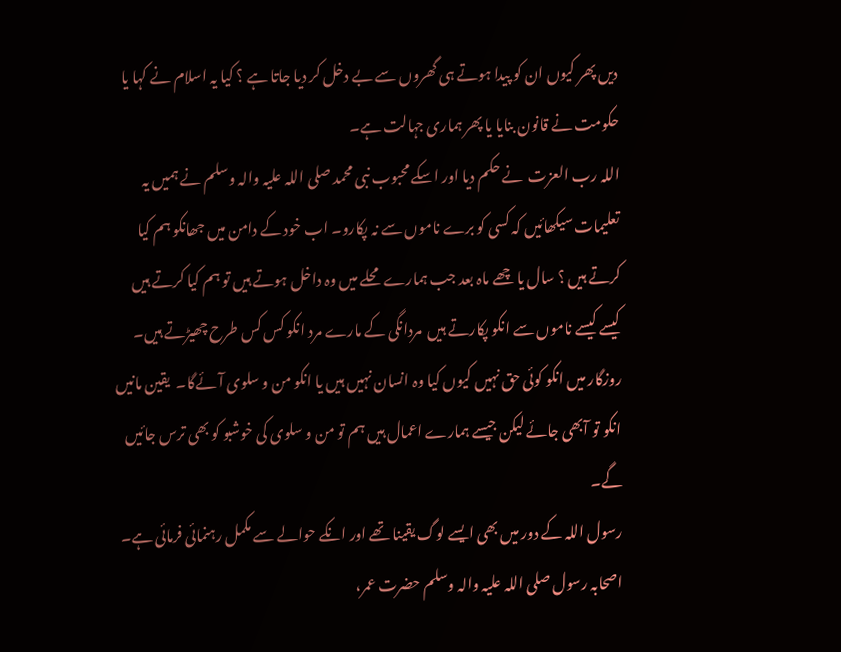دیں پھر کیوں ان کو پیدا ہوتے ہی گھروں سے بے دخل کر دیا جاتا ہے ؟ کیا یہ اسلام نے کہا یا حکومت نے قانون بنایا یا پھر ہماری جہالت ہے۔
اللہ رب العزت  نے حکم دیا اور اسکے محبوب نبی محمد صلی اللہ علیہ والہ وسلم نے ہمیں یہ تعلیمات سیکھائیں کہ کسی کو برے ناموں سے نہ پکارو۔ اب خود کے دامن میں جھانکو ہم کیا کرتے ہیں ؟ سال یا چھے ماہ بعد جب ہمارے محلے میں وہ داخل ہوتے ہیں تو ہم کیا کرتے ہیں کیسے کیسے ناموں سے انکو پکارتے ہیں  مردانگی کے مارے مرد انکو کس کس طرح چھیڑتے ہیں۔
روزگار میں انکو کوئی حق نہیں کیوں کیا وہ انسان نہیں ہیں یا انکو من و سلوی آئےگا۔  یقین مانیں انکو تو آبھی جائے لیکن جیسے ہمارے اعمال ہیں ہم تو من و سلوی کی خوشبو کو بھی ترس جائیں گے۔
رسول اللہ کے دور میں بھی ایسے لوگ یقینا تھے اور انکے حوالے سے مکمل رہنمائی فرمائی ہے۔  اصحابہ رسول صلی اللہ علیہ والہ وسلم حضرت عمر،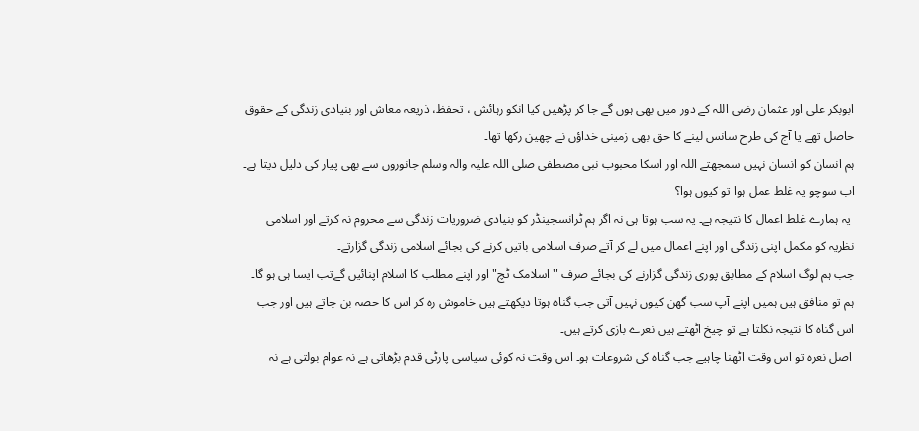ابوبکر علی اور عثمان رضی اللہ کے دور میں بھی ہوں گے جا کر پڑھیں کیا انکو رہائش ، تحفظ، ذریعہ معاش اور بنیادی زندگی کے حقوق حاصل تھے یا آج کی طرح سانس لینے کا حق بھی زمینی خداؤں نے چھین رکھا تھا۔
ہم انسان کو انسان نہیں سمجھتے اللہ اور اسکا محبوب نبی مصطفی صلی اللہ علیہ والہ وسلم جانوروں سے بھی پیار کی دلیل دیتا ہے۔
اب سوچو یہ غلط عمل ہوا تو کیوں ہوا؟
 یہ ہمارے غلط اعمال کا نتیجہ ہے۔ یہ سب ہوتا ہی نہ اگر ہم ٹرانسجینڈر کو بنیادی ضروریات زندگی سے محروم نہ کرتے اور اسلامی نظریہ کو مکمل اپنی زندگی اور اپنے اعمال میں لے کر آتے صرف اسلامی باتیں کرنے کی بجائے اسلامی زندگی گزارتے۔
جب ہم لوگ اسلام کے مطابق پوری زندگی گزارنے کی بجائے صرف "اسلامک ٹچ" اور اپنے مطلب کا اسلام اپنائیں گےتب ایسا ہی ہو گا۔ ہم تو منافق ہیں ہمیں اپنے آپ سب گھن کیوں نہیں آتی جب گناہ ہوتا دیکھتے ہیں خاموش رہ کر اس کا حصہ بن جاتے ہیں اور جب اس گناہ کا نتیجہ نکلتا ہے تو چیخ اٹھتے ہیں نعرے بازی کرتے ہیں۔
 اصل نعرہ تو اس وقت اٹھنا چاہیے جب گناہ کی شروعات ہو۔ اس وقت نہ کوئی سیاسی پارٹی قدم بڑھاتی ہے نہ عوام بولتی ہے نہ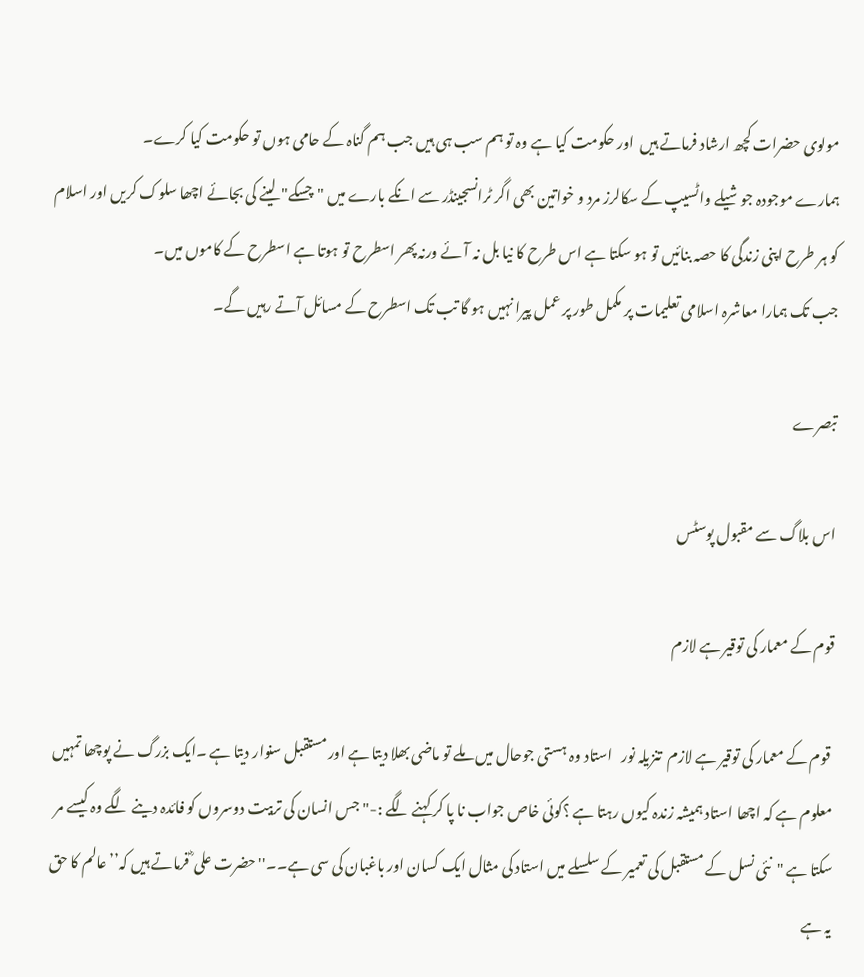مولوی حضرات کچھ ارشاد فرماتے ہیں  اور حکومت کیا ہے وہ تو ہم سب ہی ہیں جب ہم گناہ کے حامی ہوں تو حکومت کیا کرے۔
ہمارے موجودہ جوشیلے واٹسیپ کے سکالرز مرد و خواتین بھی اگر ٹرانسجینڈر سے انکے بارے میں "چسکے" لینے کی بجائے اچھا سلوک کریں اور اسلام کو ہر طرح اپنی زندگی کا حصہ بنائیں تو ہو سکتا ہے اس طرح کا نیا بل نہ آئے ورنہ پھر اسطرح تو ہوتا ہے اسطرح کے کاموں میں۔
جب تک ہمارا معاشرہ اسلامی تعلیمات پر مکمل طور پر عمل پیرا نہیں ہو گا تب تک اسطرح کے مسائل آتے رہیں گے۔

تبصرے

اس بلاگ سے مقبول پوسٹس

قوم کے معمار کی توقیر ہے لازم

 قوم کے معمار کی توقیر ہے لازم  تنزیلہ نور   استاد وہ ہستی جوحال میں ملے تو ماضی بھلا دیتا ہے اور مستقبل سنوار دیتا ہے ۔ایک بزرگ نے پوچھا تمہیں معلوم ہے کہ اچھا استاد ہمیشہ زندہ کیوں رہتا ہے ؟کوئی خاص جواب نا پا کر کہنے لگے :-" جس انسان کی تربیت دوسروں کو فائدہ دینے لگے وہ کیسے مر سکتا ہے "نئی نسل کے مستقبل کی تعمیر کے سلسلے میں استاد کی مثال ایک کسان اور باغبان کی سی ہے۔۔''حضرت علی ؓ فرماتے ہیں کہ’’عالم کا حق یہ ہے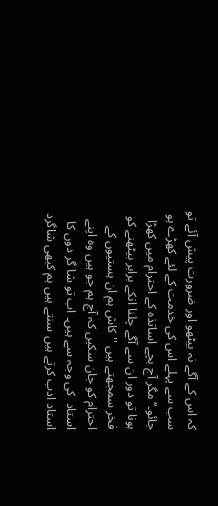کہ اس کے آگے نہ بیٹھو اور ضرورت پیش آئے تو سب سے پہلے اس کی خدمت کے لئے کھڑے ہو جائو۔‘‘مگر آج بچے اساتذہ کے احترام میں کھڑا ہونا تو دور ان سے آگے چلنا انکے برابر بیٹھنے کو فخر سمجھتے ہیں '' کاش ہم ان ہستیوں کے احترام کو جان سکیں کہ آج ہم جو ہیں وہ اپنے استاد  کی وجہ سے ہیں۔ اب تو شا گر دوں کا استاد ادب کرتے ہیں سنتے ہیں ہم کبھی شاگرد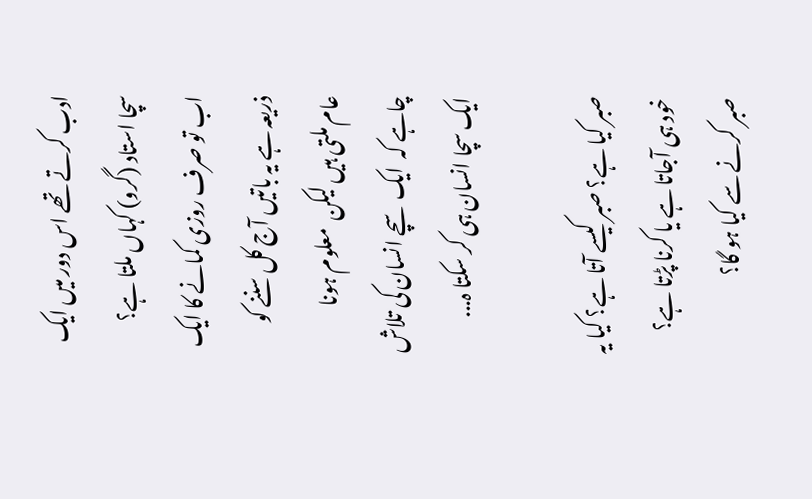ادب کرتے تھے اس دور میں ایک سچا استاد (گرو) کہاں ملتا ہے؟ اب تو صرف روزی کمانے کا ایک ذریعہ ہے یہ باتیں آج کل سننے کو عام ملتی ہیں لیکن  معلوم ہونا چاہے کہ  ایک سچے انسان کی تلاش ایک سچا انسان ہی کر سکتا ہ...

صبر کیا ہے؟ صبر کیسے آتا ہے؟ کیا یہ خود ہی آجاتا ہے یا کرنا پڑتا ہے؟ صبر کرنے سے کیا ہو گا؟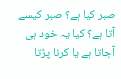صبر کیا ہے؟ صبر کیسے آتا ہے؟ کیا یہ خود ہی آجاتا ہے یا کرنا پڑتا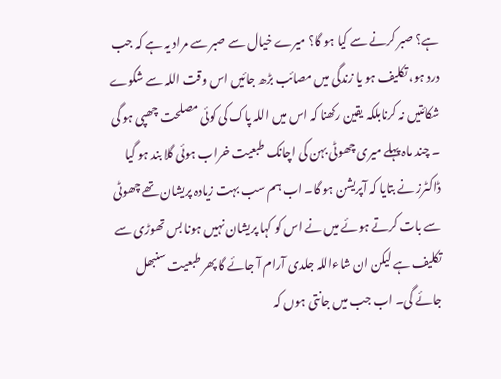ہے؟ صبر کرنے سے کیا ہو گا؟ میرے خیال سے صبر سے مراد یہ ہے کہ جب درد ہو، تکلیف ہو یا زندگی میں مصائب بڑھ جائیں اس وقت اللہ سے شکوے شکائتیں نہ کرنابلکہ یقین رکھنا کہ اس میں اللہ پاک کی کوئی مصلحت چھپی ہو گی ۔ چند ماہ پہلے میری چھوٹی بہن کی اچانک طبعیت خراب ہوئی گلا بند ہو گیا ڈاکٹرز نے بتایا کہ آپریشن ہو گا۔ اب ہم سب بہت زیادہ پریشان تھے چھوٹی سے بات کرتے ہوئے میں نے اس کو کہا پریشان نہیں ہونا بس تھوڑی سے تکلیف ہے لیکن ان شاءاللہ جلدی آرام آ جائے گا پھر طبعیت سنبھل جائے گی۔ اب جب میں جانتی ہوں کہ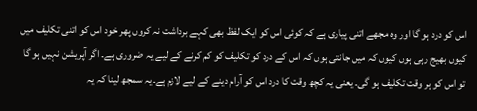اس کو درد ہو گا اور وہ مجھے اتنی پیاری ہے کہ کوئی اس کو ایک لفظ بھی کہے برداشت نہ کروں پھر خود اس کو اتنی تکلیف میں کیوں بھیج رہی ہوں کیوں کہ میں جانتی ہوں کہ اس کے درد کو تکلیف کو کم کرنے کے لیے یہ ضروری ہے۔ اگر آپریشن نہیں ہو گا تو اس کو ہر وقت تکلیف ہو گی۔ یعنی یہ کچھ وقت کا درد اس کو آرام دینے کے لیے لازم ہے۔یہ سمجھ لینا کہ یہ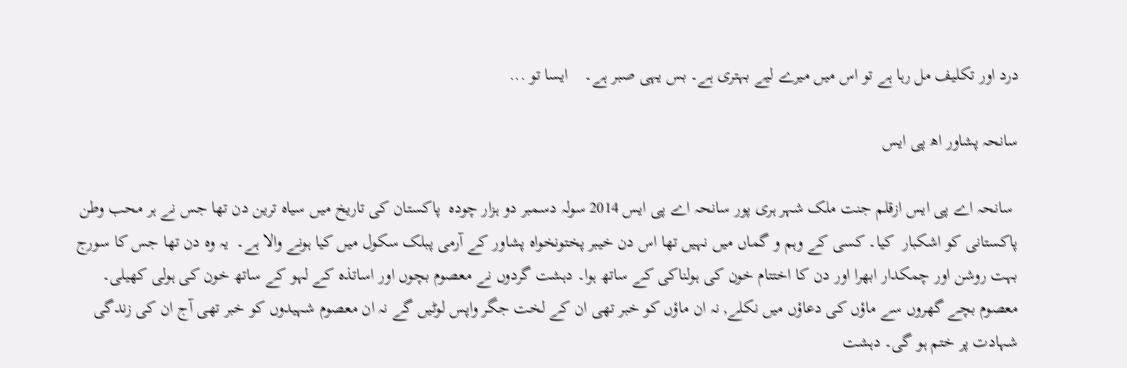درد اور تکلیف مل رہا ہے تو اس میں میرے لیے بہتری ہے۔ بس یہی صبر ہے۔    ایسا تو ...

سانحہ پشاور اھ پی ایس

 سانحہ اے پی ایس ازقلم جنت ملک شہر ہری پور سانحہ اے پی ایس 2014 سولہ دسمبر دو ہزار چودہ  پاکستان کی تاریخ میں سیاہ ترین دن تھا جس نے ہر محب وطن پاکستانی کو اشکبار  کیا۔ کسی کے وہم و گماں میں نہیں تھا اس دن خیبر پختونخواہ پشاور کے آرمی پبلک سکول میں کیا ہونے والا ہے۔  یہ وہ دن تھا جس کا سورج بہت روشن اور چمکدار ابھرا اور دن کا اختتام خون کی ہولناکی کے ساتھ ہوا۔ دہشت گردوں نے معصوم بچوں اور اساتذہ کے لہو کے ساتھ خون کی ہولی کھیلی۔ معصوم بچے گھروں سے ماؤں کی دعاؤں میں نکلے, نہ ان ماؤں کو خبر تھی ان کے لخت جگر واپس لوٹیں گے نہ ان معصوم شہیدوں کو خبر تھی آج ان کی زندگی شہادت پر ختم ہو گی۔ دہشت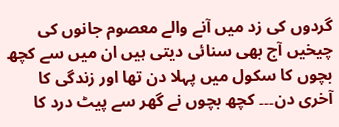گردوں کی زد میں آنے والے معصوم جانوں کی چیخیں آج بھی سنائی دیتی ہیں ان میں سے کچھ بچوں کا سکول میں پہلا دن تھا اور زندگی کا آخری دن۔۔۔ کچھ بچوں نے گھر سے پیٹ درد کا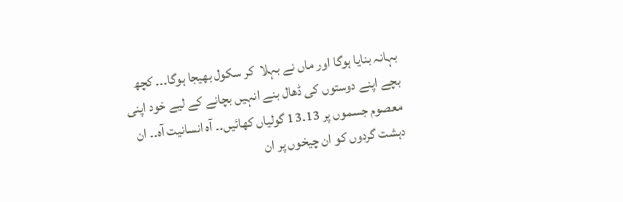بہانہ بنایا ہوگا اور ماں نے بہلا  کر سکول بھیجا ہوگا۔۔۔ کچھ بچے اپنے دوستوں کی ڈھال بنے انہیں بچانے کے لیے خود اپنی معصوم جسموں پر 13۔13 گولیاں کھائیں۔۔ آہ انسانیت آہ۔۔ ان دہشت گردوں کو ان چیخوں پر ان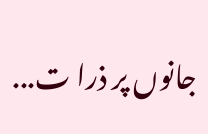جانوں پر ذرا ت...